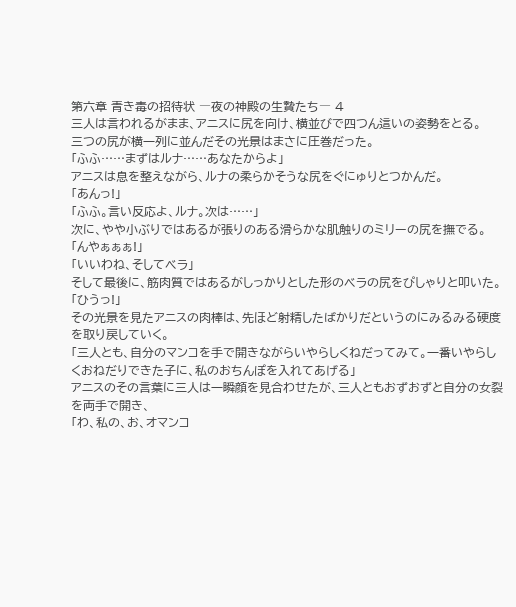第六章 青き毒の招待状 ―夜の神殿の生贄たち― 4
三人は言われるがまま、アニスに尻を向け、横並びで四つん這いの姿勢をとる。
三つの尻が横一列に並んだその光景はまさに圧巻だった。
「ふふ……まずはルナ……あなたからよ」
アニスは息を整えながら、ルナの柔らかそうな尻をぐにゅりとつかんだ。
「あんっ!」
「ふふ。言い反応よ、ルナ。次は……」
次に、やや小ぶりではあるが張りのある滑らかな肌触りのミリーの尻を撫でる。
「んやぁぁぁ!」
「いいわね、そしてベラ」
そして最後に、筋肉質ではあるがしっかりとした形のベラの尻をぴしゃりと叩いた。
「ひうっ!」
その光景を見たアニスの肉棒は、先ほど射精したばかりだというのにみるみる硬度を取り戻していく。
「三人とも、自分のマンコを手で開きながらいやらしくねだってみて。一番いやらしくおねだりできた子に、私のおちんぽを入れてあげる」
アニスのその言葉に三人は一瞬顔を見合わせたが、三人ともおずおずと自分の女裂を両手で開き、
「わ、私の、お、オマンコ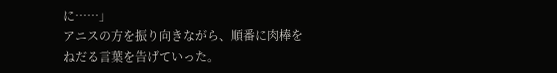に……」
アニスの方を振り向きながら、順番に肉棒をねだる言葉を告げていった。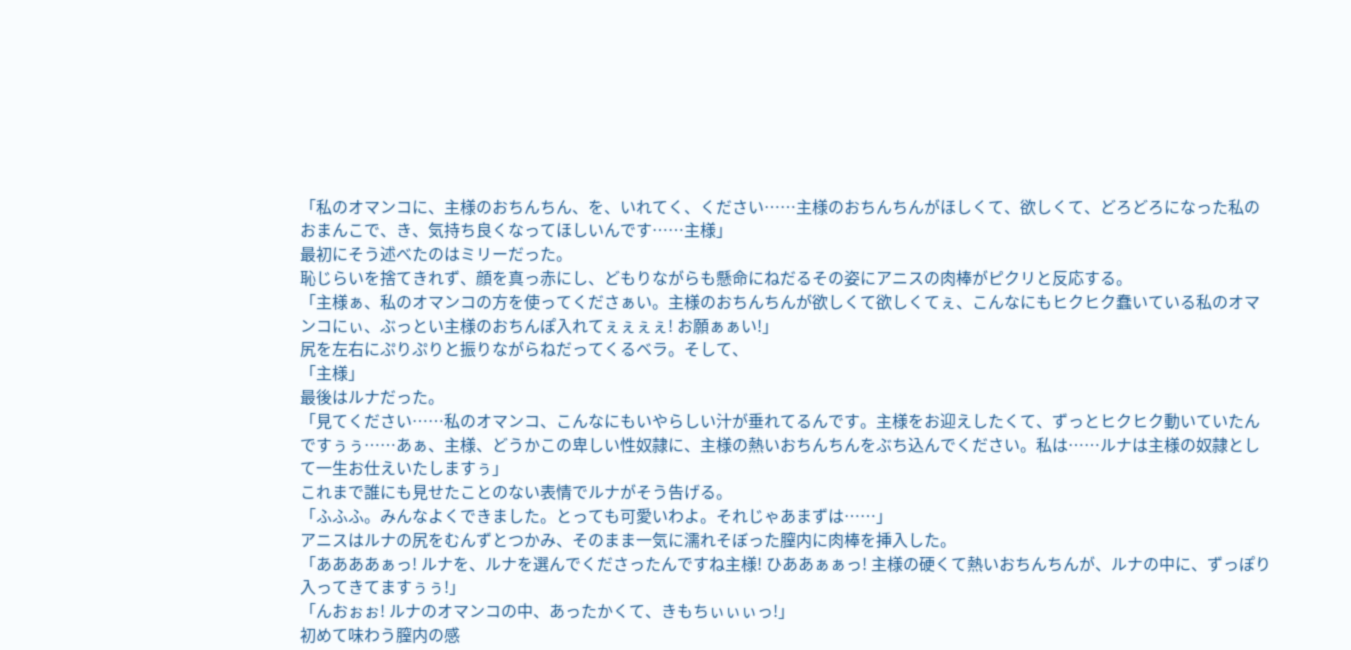「私のオマンコに、主様のおちんちん、を、いれてく、ください……主様のおちんちんがほしくて、欲しくて、どろどろになった私のおまんこで、き、気持ち良くなってほしいんです……主様」
最初にそう述べたのはミリーだった。
恥じらいを捨てきれず、顔を真っ赤にし、どもりながらも懸命にねだるその姿にアニスの肉棒がピクリと反応する。
「主様ぁ、私のオマンコの方を使ってくださぁい。主様のおちんちんが欲しくて欲しくてぇ、こんなにもヒクヒク蠢いている私のオマンコにぃ、ぶっとい主様のおちんぽ入れてぇぇぇぇ! お願ぁぁい!」
尻を左右にぷりぷりと振りながらねだってくるベラ。そして、
「主様」
最後はルナだった。
「見てください……私のオマンコ、こんなにもいやらしい汁が垂れてるんです。主様をお迎えしたくて、ずっとヒクヒク動いていたんですぅぅ……あぁ、主様、どうかこの卑しい性奴隷に、主様の熱いおちんちんをぶち込んでください。私は……ルナは主様の奴隷として一生お仕えいたしますぅ」
これまで誰にも見せたことのない表情でルナがそう告げる。
「ふふふ。みんなよくできました。とっても可愛いわよ。それじゃあまずは……」
アニスはルナの尻をむんずとつかみ、そのまま一気に濡れそぼった膣内に肉棒を挿入した。
「ああああぁっ! ルナを、ルナを選んでくださったんですね主様! ひああぁぁっ! 主様の硬くて熱いおちんちんが、ルナの中に、ずっぽり入ってきてますぅぅ!」
「んおぉぉ! ルナのオマンコの中、あったかくて、きもちぃぃぃっ!」
初めて味わう膣内の感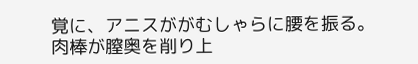覚に、アニスががむしゃらに腰を振る。
肉棒が膣奥を削り上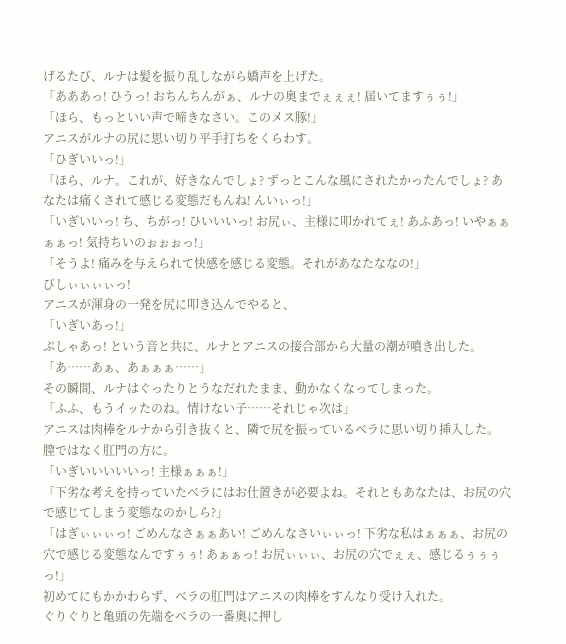げるたび、ルナは髪を振り乱しながら嬌声を上げた。
「あああっ! ひうっ! おちんちんがぁ、ルナの奥までぇぇぇ! 届いてますぅぅ!」
「ほら、もっといい声で啼きなさい。このメス豚!」
アニスがルナの尻に思い切り平手打ちをくらわす。
「ひぎいいっ!」
「ほら、ルナ。これが、好きなんでしょ? ずっとこんな風にされたかったんでしょ? あなたは痛くされて感じる変態だもんね! んいぃっ!」
「いぎいいっ! ち、ちがっ! ひいいいっ! お尻ぃ、主様に叩かれてぇ! あふあっ! いやぁぁぁぁっ! 気持ちいのぉぉぉっ!」
「そうよ! 痛みを与えられて快感を感じる変態。それがあなたななの!」
びしぃぃぃぃっ!
アニスが渾身の一発を尻に叩き込んでやると、
「いぎいあっ!」
ぷしゃあっ! という音と共に、ルナとアニスの接合部から大量の潮が噴き出した。
「あ……あぁ、あぁぁぁ……」
その瞬間、ルナはぐったりとうなだれたまま、動かなくなってしまった。
「ふふ、もうイッたのね。情けない子……それじゃ次は」
アニスは肉棒をルナから引き抜くと、隣で尻を振っているベラに思い切り挿入した。
膣ではなく肛門の方に。
「いぎいいいいいっ! 主様ぁぁぁ!」
「下劣な考えを持っていたベラにはお仕置きが必要よね。それともあなたは、お尻の穴で感じてしまう変態なのかしら?」
「はぎぃぃぃっ! ごめんなさぁぁあい! ごめんなさいぃぃっ! 下劣な私はぁぁぁ、お尻の穴で感じる変態なんですぅぅ! あぁぁっ! お尻ぃぃぃ、お尻の穴でぇぇ、感じるぅぅぅっ!」
初めてにもかかわらず、ベラの肛門はアニスの肉棒をすんなり受け入れた。
ぐりぐりと亀頭の先端をベラの一番奥に押し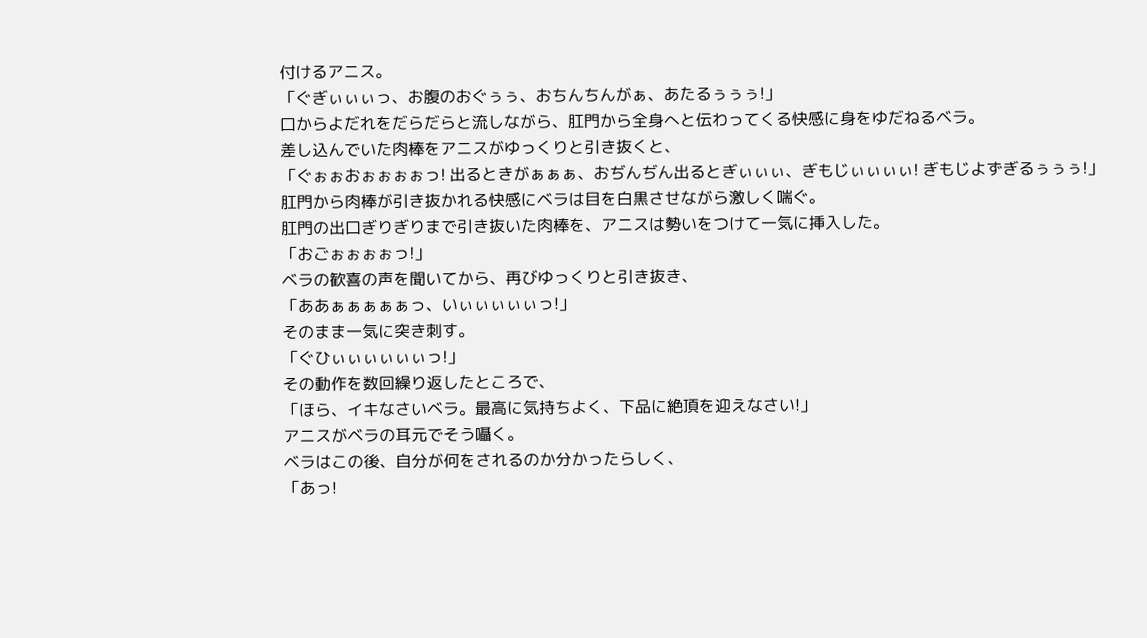付けるアニス。
「ぐぎぃぃぃっ、お腹のおぐぅぅ、おちんちんがぁ、あたるぅぅぅ!」
口からよだれをだらだらと流しながら、肛門から全身へと伝わってくる快感に身をゆだねるベラ。
差し込んでいた肉棒をアニスがゆっくりと引き抜くと、
「ぐぉぉおぉぉぉぉっ! 出るときがぁぁぁ、おぢんぢん出るとぎぃぃぃ、ぎもじぃぃぃぃ! ぎもじよずぎるぅぅぅ!」
肛門から肉棒が引き抜かれる快感にベラは目を白黒させながら激しく喘ぐ。
肛門の出口ぎりぎりまで引き抜いた肉棒を、アニスは勢いをつけて一気に挿入した。
「おごぉぉぉぉっ!」
ベラの歓喜の声を聞いてから、再びゆっくりと引き抜き、
「ああぁぁぁぁぁっ、いぃぃぃぃぃっ!」
そのまま一気に突き刺す。
「ぐひぃぃぃぃぃぃっ!」
その動作を数回繰り返したところで、
「ほら、イキなさいベラ。最高に気持ちよく、下品に絶頂を迎えなさい!」
アニスがベラの耳元でそう囁く。
ベラはこの後、自分が何をされるのか分かったらしく、
「あっ!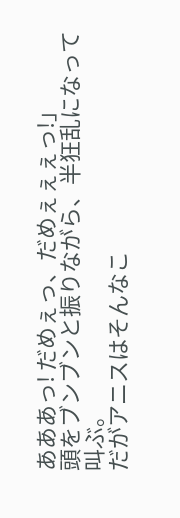あああっ! だめぇっ、だめぇぇぇっ!」
頭をブンブンと振りながら、半狂乱になって叫ぶ。
だがアニスはそんなこ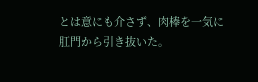とは意にも介さず、肉棒を一気に肛門から引き抜いた。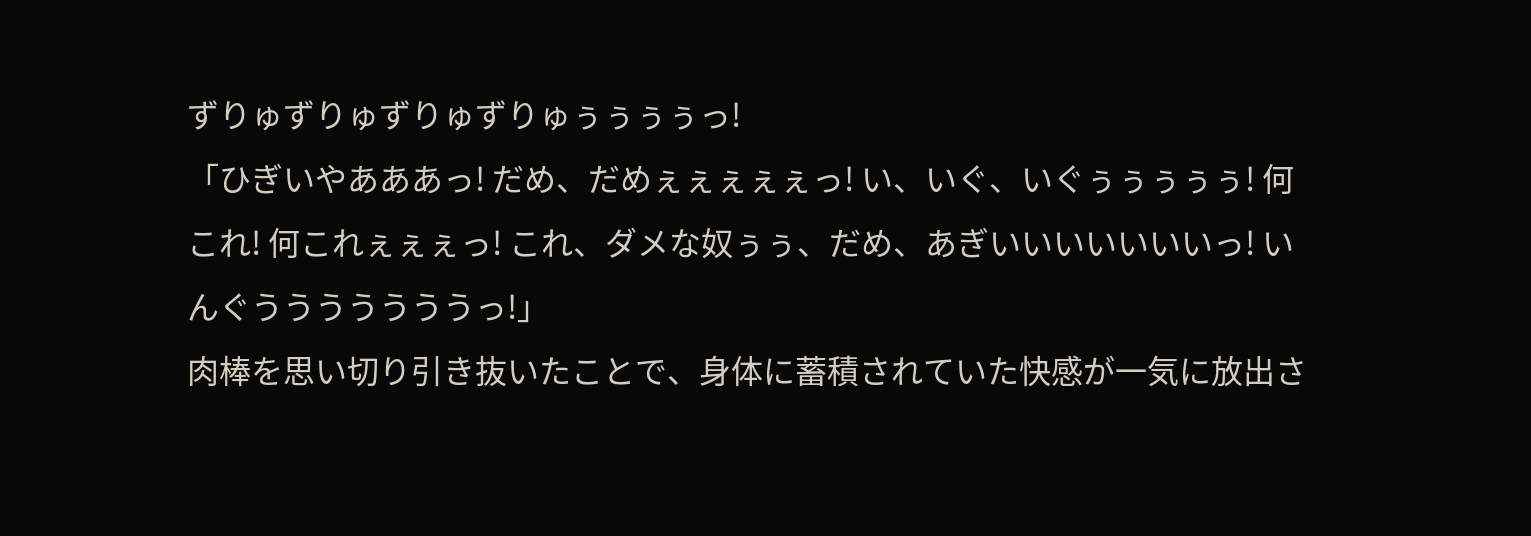ずりゅずりゅずりゅずりゅぅぅぅぅっ!
「ひぎいやあああっ! だめ、だめぇぇぇぇぇっ! い、いぐ、いぐぅぅぅぅぅ! 何これ! 何これぇぇぇっ! これ、ダメな奴ぅぅ、だめ、あぎいいいいいいいっ! いんぐうううううううっ!」
肉棒を思い切り引き抜いたことで、身体に蓄積されていた快感が一気に放出さ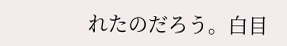れたのだろう。白目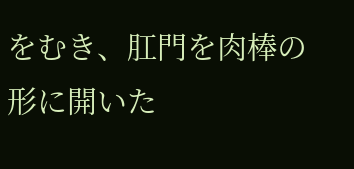をむき、肛門を肉棒の形に開いた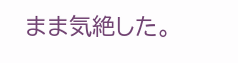まま気絶した。